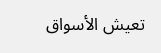تعيش الأسواق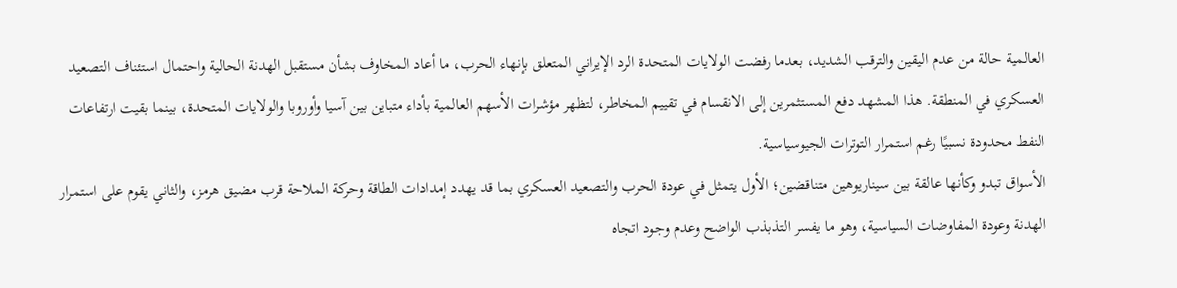العالمية حالة من عدم اليقين والترقب الشديد، بعدما رفضت الولايات المتحدة الرد الإيراني المتعلق بإنهاء الحرب، ما أعاد المخاوف بشأن مستقبل الهدنة الحالية واحتمال استئناف التصعيد العسكري في المنطقة. هذا المشهد دفع المستثمرين إلى الانقسام في تقييم المخاطر، لتظهر مؤشرات الأسهم العالمية بأداء متباين بين آسيا وأوروبا والولايات المتحدة، بينما بقيت ارتفاعات النفط محدودة نسبيًا رغم استمرار التوترات الجيوسياسية.
الأسواق تبدو وكأنها عالقة بين سيناريوهين متناقضين؛ الأول يتمثل في عودة الحرب والتصعيد العسكري بما قد يهدد إمدادات الطاقة وحركة الملاحة قرب مضيق هرمز، والثاني يقوم على استمرار الهدنة وعودة المفاوضات السياسية، وهو ما يفسر التذبذب الواضح وعدم وجود اتجاه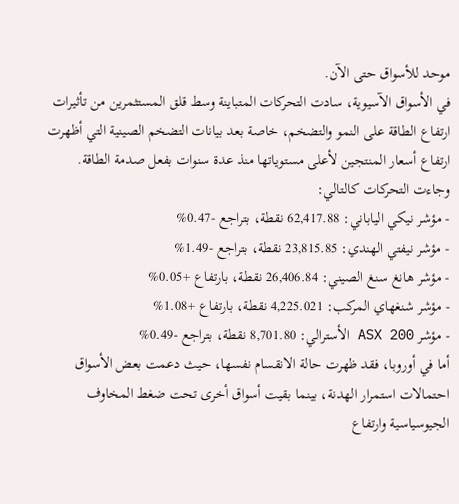موحد للأسواق حتى الآن.
في الأسواق الآسيوية، سادت التحركات المتباينة وسط قلق المستثمرين من تأثيرات ارتفاع الطاقة على النمو والتضخم، خاصة بعد بيانات التضخم الصينية التي أظهرت ارتفاع أسعار المنتجين لأعلى مستوياتها منذ عدة سنوات بفعل صدمة الطاقة.
وجاءت التحركات كالتالي:
- مؤشر نيكي الياباني: 62,417.88 نقطة، بتراجع -0.47%
- مؤشر نيفتي الهندي: 23,815.85 نقطة، بتراجع -1.49%
- مؤشر هانغ سنغ الصيني: 26,406.84 نقطة، بارتفاع +0.05%
- مؤشر شنغهاي المركب: 4,225.021 نقطة، بارتفاع +1.08%
- مؤشر ASX 200 الأسترالي: 8,701.80 نقطة، بتراجع -0.49%
أما في أوروبا، فقد ظهرت حالة الانقسام نفسها، حيث دعمت بعض الأسواق احتمالات استمرار الهدنة، بينما بقيت أسواق أخرى تحت ضغط المخاوف الجيوسياسية وارتفاع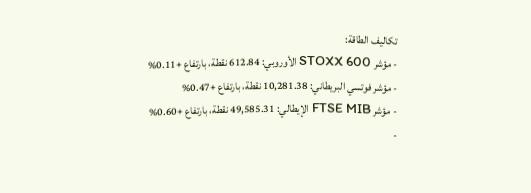تكاليف الطاقة:
- مؤشر STOXX 600 الأوروبي: 612.84 نقطة، بارتفاع +0.11%
- مؤشر فوتسي البريطاني: 10,281.38 نقطة، بارتفاع +0.47%
- مؤشر FTSE MIB الإيطالي: 49,585.31 نقطة، بارتفاع +0.60%
-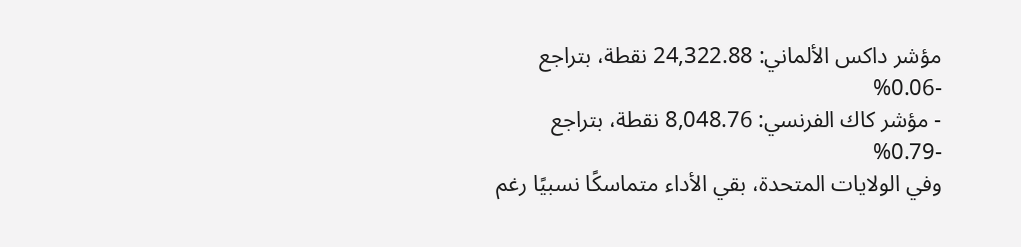مؤشر داكس الألماني: 24,322.88 نقطة، بتراجع -0.06%
- مؤشر كاك الفرنسي: 8,048.76 نقطة، بتراجع -0.79%
وفي الولايات المتحدة، بقي الأداء متماسكًا نسبيًا رغم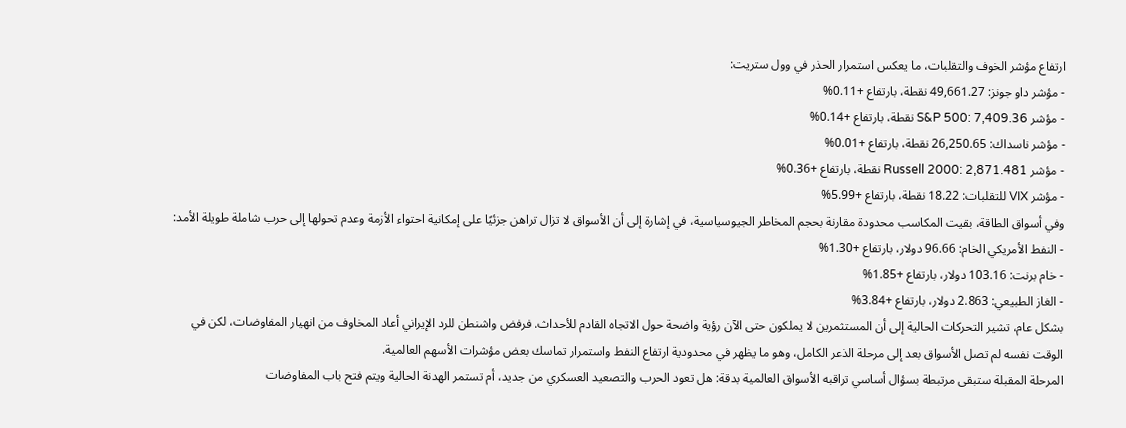ارتفاع مؤشر الخوف والتقلبات، ما يعكس استمرار الحذر في وول ستريت:
- مؤشر داو جونز: 49,661.27 نقطة، بارتفاع +0.11%
- مؤشر S&P 500: 7,409.36 نقطة، بارتفاع +0.14%
- مؤشر ناسداك: 26,250.65 نقطة، بارتفاع +0.01%
- مؤشر Russell 2000: 2,871.481 نقطة، بارتفاع +0.36%
- مؤشر VIX للتقلبات: 18.22 نقطة، بارتفاع +5.99%
وفي أسواق الطاقة، بقيت المكاسب محدودة مقارنة بحجم المخاطر الجيوسياسية، في إشارة إلى أن الأسواق لا تزال تراهن جزئيًا على إمكانية احتواء الأزمة وعدم تحولها إلى حرب شاملة طويلة الأمد:
- النفط الأمريكي الخام: 96.66 دولار، بارتفاع +1.30%
- خام برنت: 103.16 دولار، بارتفاع +1.85%
- الغاز الطبيعي: 2.863 دولار، بارتفاع +3.84%
بشكل عام، تشير التحركات الحالية إلى أن المستثمرين لا يملكون حتى الآن رؤية واضحة حول الاتجاه القادم للأحداث. فرفض واشنطن للرد الإيراني أعاد المخاوف من انهيار المفاوضات، لكن في الوقت نفسه لم تصل الأسواق بعد إلى مرحلة الذعر الكامل، وهو ما يظهر في محدودية ارتفاع النفط واستمرار تماسك بعض مؤشرات الأسهم العالمية.
المرحلة المقبلة ستبقى مرتبطة بسؤال أساسي تراقبه الأسواق العالمية بدقة: هل تعود الحرب والتصعيد العسكري من جديد، أم تستمر الهدنة الحالية ويتم فتح باب المفاوضات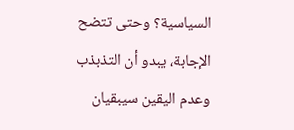السياسية؟ وحتى تتضح الإجابة، يبدو أن التذبذب وعدم اليقين سيبقيان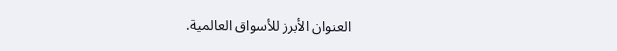العنوان الأبرز للأسواق العالمية.